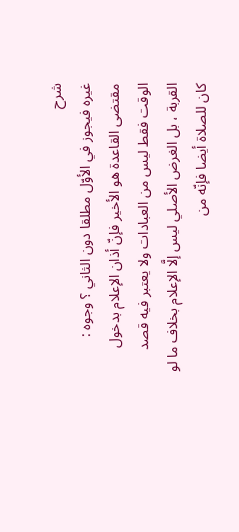شرح
غيره فيجوز في الأوّل مطلقا دون الثاني ؟ وجوه :
مقتضى القاعدة هو الأخير فإنّ أذان الإعلام بدخول الوقت فقط ليس من العبادات ولا يعتبر فيه قصد القربة ، بل الغرض الأصلي ليس إلَّا الإعلام بخلاف ما لو كان للصلاة أيضا فإنّه من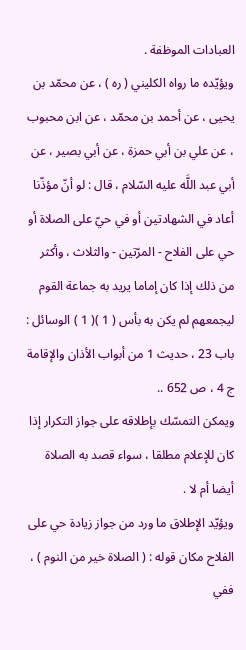العبادات الموظفة .
ويؤيّده ما رواه الكليني ( ره ) ، عن محمّد بن يحيى ، عن أحمد بن محمّد ، عن ابن محبوب ، عن علي بن أبي حمزة ، عن أبي بصير ، عن أبي عبد اللَّه عليه السّلام ، قال : لو أنّ مؤذّنا أعاد في الشهادتين أو في حيّ على الصلاة أو حي على الفلاح - المرّتين - والثلاث ، وأكثر من ذلك إذا كان إماما يريد به جماعة القوم ليجمعهم لم يكن به بأس ( 1 )( 1 ) الوسائل : باب 23 ، حديث 1 من أبواب الأذان والإقامة ج 4 ، ص 652 ..
ويمكن التمسّك بإطلاقه على جواز التكرار إذا كان للإعلام مطلقا ، سواء قصد به الصلاة أيضا أم لا .
ويؤيّد الإطلاق ما ورد من جواز زيادة حي على الفلاح مكان قوله : ( الصلاة خير من النوم ) ، ففي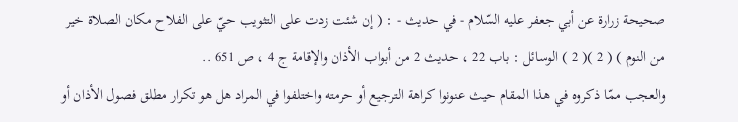صحيحة زرارة عن أبي جعفر عليه السّلام - في حديث - : ( إن شئت زدت على التثويب حيّ على الفلاح مكان الصلاة خير من النوم ) ( 2 )( 2 ) الوسائل : باب 22 ، حديث 2 من أبواب الأذان والإقامة ج 4 ، ص 651 ..
والعجب ممّا ذكروه في هذا المقام حيث عنونوا كراهة الترجيع أو حرمته واختلفوا في المراد هل هو تكرار مطلق فصول الأذان أو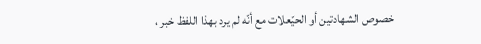خصوص الشهادتين أو الحيّعلات مع أنّه لم يرد بهذا اللفظ خبر ،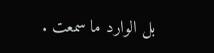بل الوارد ما سمعت .